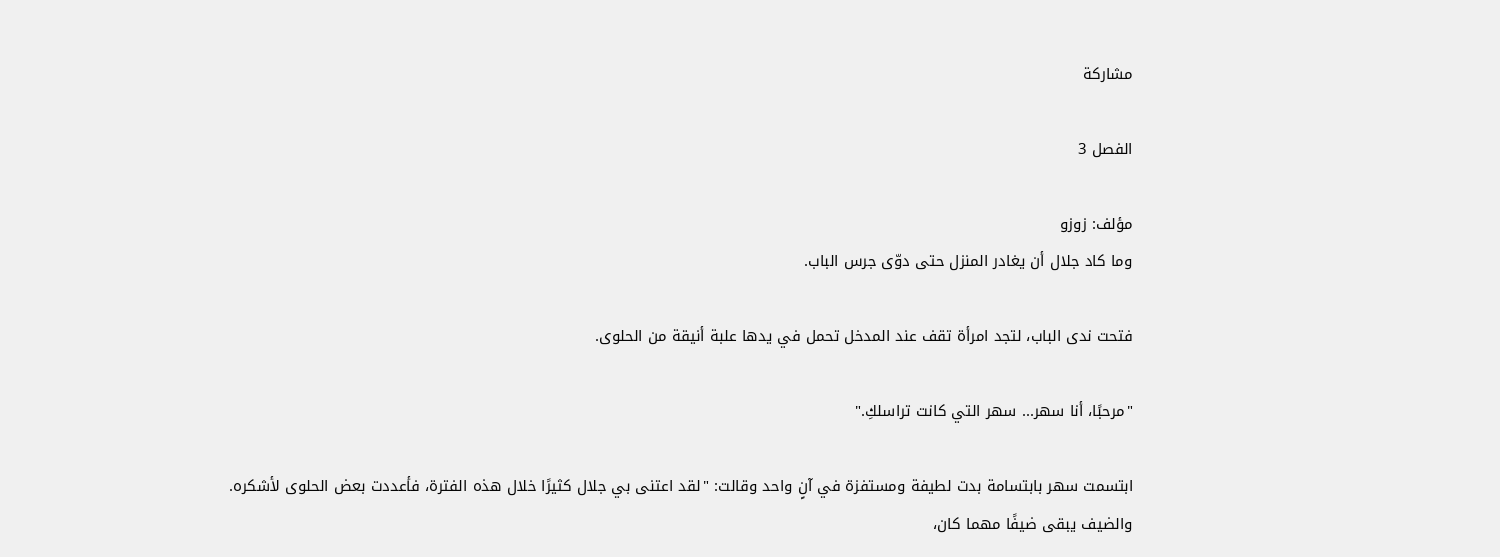مشاركة

الفصل 3

مؤلف: زوزو
وما كاد جلال أن يغادر المنزل حتى دوّى جرس الباب.

فتحت ندى الباب، لتجد امرأة تقف عند المدخل تحمل في يدها علبة أنيقة من الحلوى.

"مرحبًا، أنا سهر... سهر التي كانت تراسلكِ."

ابتسمت سهر بابتسامة بدت لطيفة ومستفزة في آنٍ واحد وقالت: "لقد اعتنى بي جلال كثيرًا خلال هذه الفترة، فأعددت بعض الحلوى لأشكره. والضيف يبقى ضيفًا مهما كان،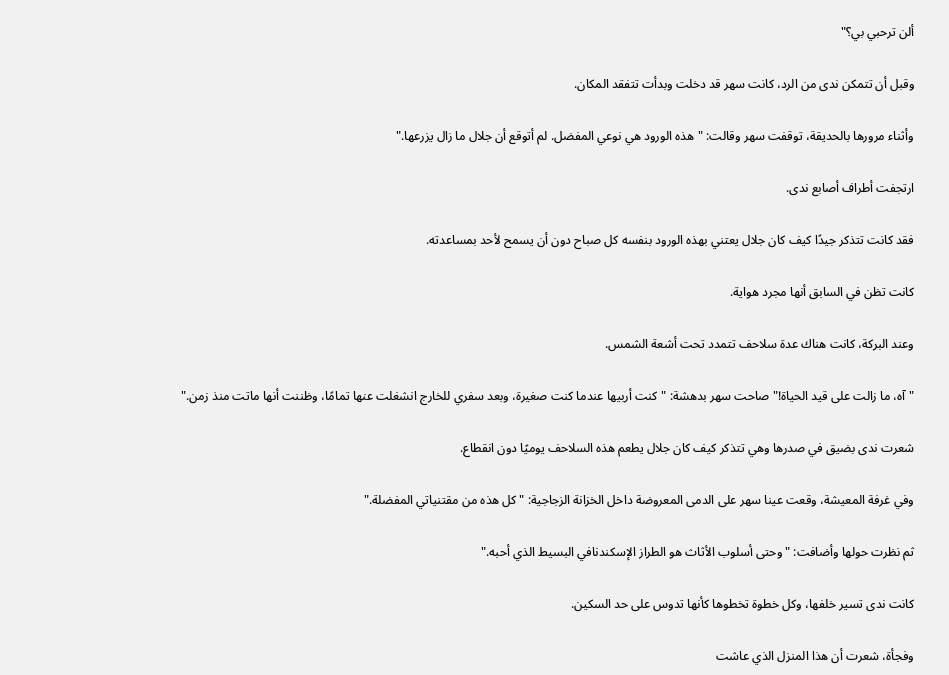ألن ترحبي بي؟"

وقبل أن تتمكن ندى من الرد، كانت سهر قد دخلت وبدأت تتفقد المكان.

وأثناء مرورها بالحديقة، توقفت سهر وقالت: "هذه الورود هي نوعي المفضل. لم أتوقع أن جلال ما زال يزرعها."

ارتجفت أطراف أصابع ندى.

فقد كانت تتذكر جيدًا كيف كان جلال يعتني بهذه الورود بنفسه كل صباح دون أن يسمح لأحد بمساعدته.

كانت تظن في السابق أنها مجرد هواية.

وعند البركة، كانت هناك عدة سلاحف تتمدد تحت أشعة الشمس.

"آه، ما زالت على قيد الحياة!" صاحت سهر بدهشة: "كنت أربيها عندما كنت صغيرة، وبعد سفري للخارج انشغلت عنها تمامًا، وظننت أنها ماتت منذ زمن."

شعرت ندى بضيق في صدرها وهي تتذكر كيف كان جلال يطعم هذه السلاحف يوميًا دون انقطاع.

وفي غرفة المعيشة، وقعت عينا سهر على الدمى المعروضة داخل الخزانة الزجاجية: "كل هذه من مقتنياتي المفضلة."

ثم نظرت حولها وأضافت: "وحتى أسلوب الأثاث هو الطراز الإسكندنافي البسيط الذي أحبه."

كانت ندى تسير خلفها، وكل خطوة تخطوها كأنها تدوس على حد السكين.

وفجأة، شعرت أن هذا المنزل الذي عاشت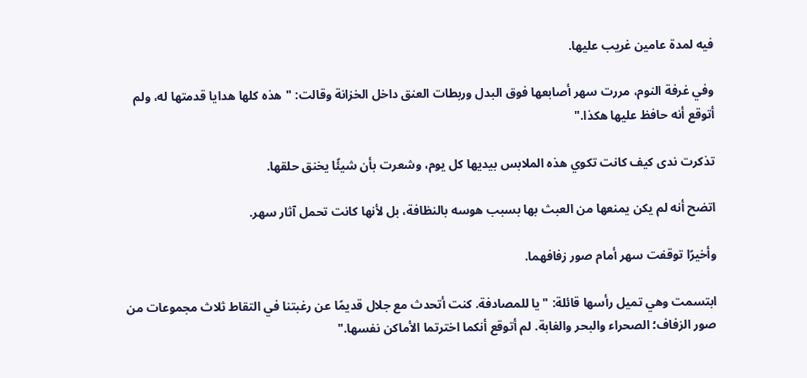فيه لمدة عامين غريب عليها.

وفي غرفة النوم، مررت سهر أصابعها فوق البدل وربطات العنق داخل الخزانة وقالت: "هذه كلها هدايا قدمتها له، ولم أتوقع أنه حافظ عليها هكذا."

تذكرت ندى كيف كانت تكوي هذه الملابس بيديها كل يوم، وشعرت بأن شيئًا يخنق حلقها.

اتضح أنه لم يكن يمنعها من العبث بها بسبب هوسه بالنظافة، بل لأنها كانت تحمل آثار سهر.

وأخيرًا توقفت سهر أمام صور زفافهما.

ابتسمت وهي تميل رأسها قائلة: "يا للمصادفة. كنت أتحدث مع جلال قديمًا عن رغبتنا في التقاط ثلاث مجموعات من صور الزفاف؛ الصحراء والبحر والغابة. لم أتوقع أنكما اخترتما الأماكن نفسها."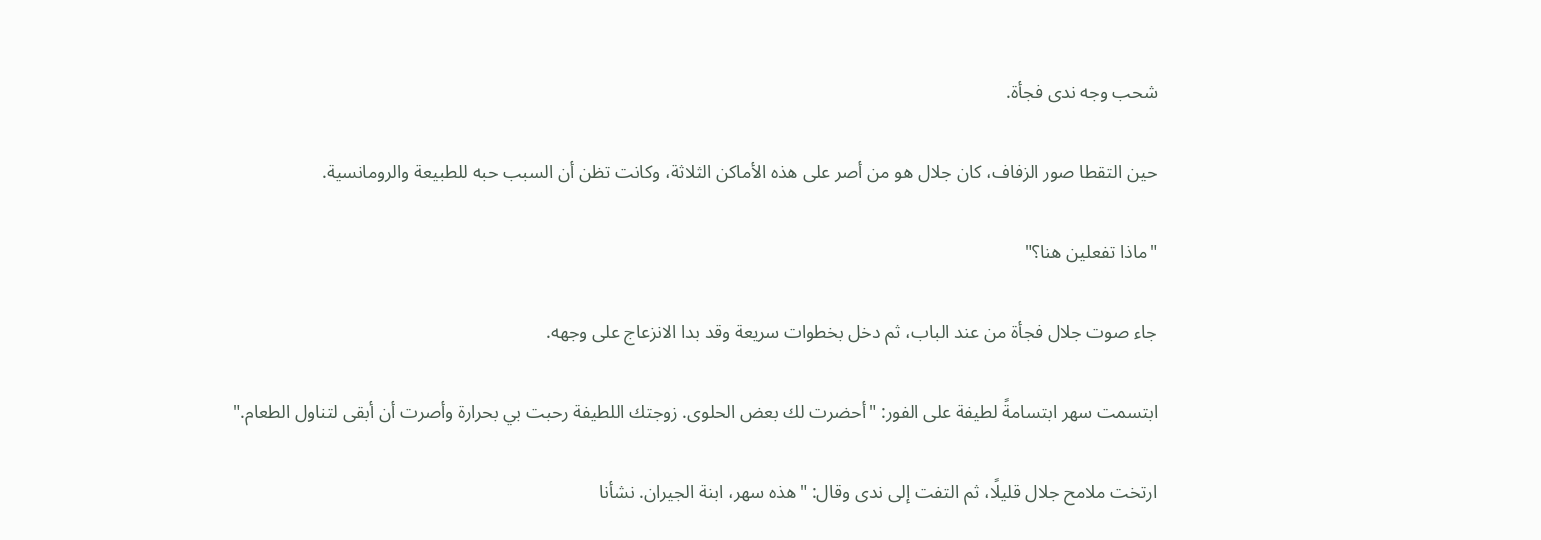شحب وجه ندى فجأة.

حين التقطا صور الزفاف، كان جلال هو من أصر على هذه الأماكن الثلاثة، وكانت تظن أن السبب حبه للطبيعة والرومانسية.

"ماذا تفعلين هنا؟"

جاء صوت جلال فجأة من عند الباب، ثم دخل بخطوات سريعة وقد بدا الانزعاج على وجهه.

ابتسمت سهر ابتسامةً لطيفة على الفور: "أحضرت لك بعض الحلوى. زوجتك اللطيفة رحبت بي بحرارة وأصرت أن أبقى لتناول الطعام."

ارتخت ملامح جلال قليلًا، ثم التفت إلى ندى وقال: "هذه سهر، ابنة الجيران. نشأنا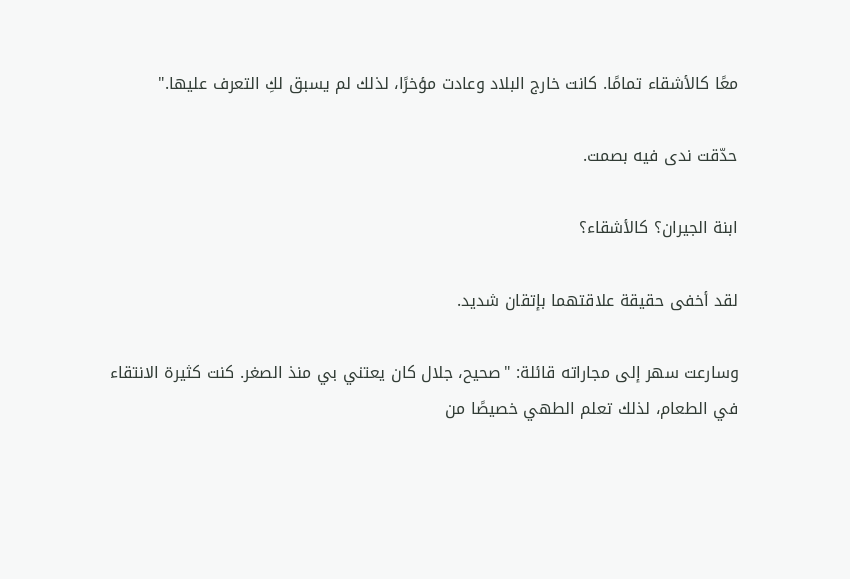معًا كالأشقاء تمامًا. كانت خارج البلاد وعادت مؤخرًا، لذلك لم يسبق لكِ التعرف عليها."

حدّقت ندى فيه بصمت.

ابنة الجيران؟ كالأشقاء؟

لقد أخفى حقيقة علاقتهما بإتقان شديد.

وسارعت سهر إلى مجاراته قائلة: "صحيح، جلال كان يعتني بي منذ الصغر. كنت كثيرة الانتقاء في الطعام، لذلك تعلم الطهي خصيصًا من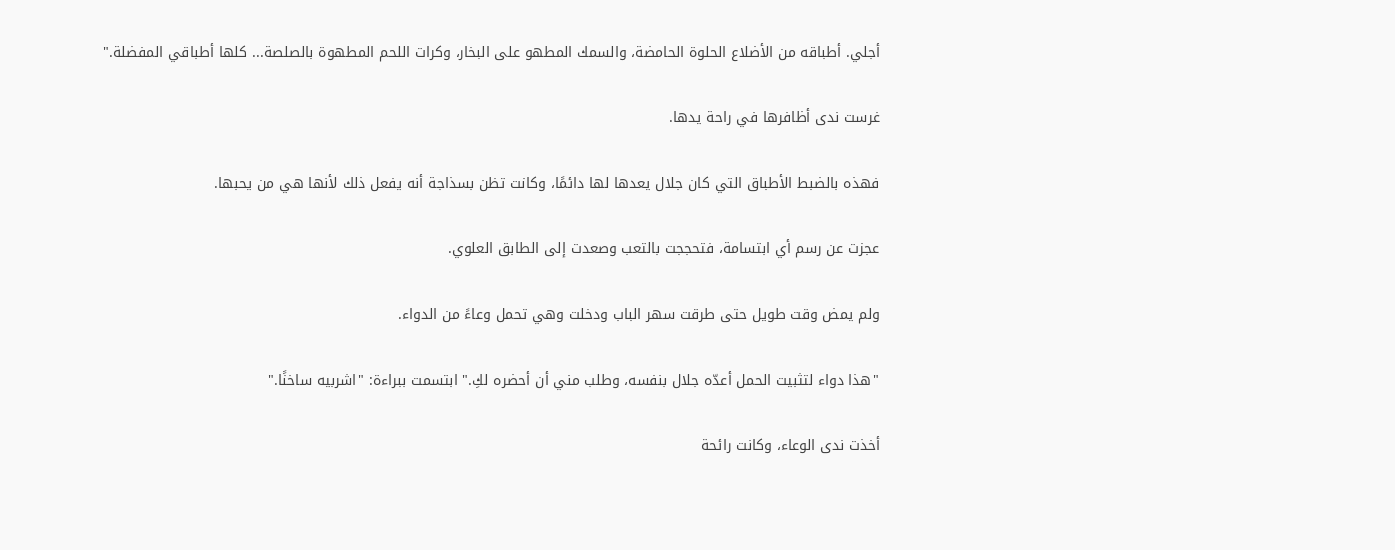أجلي. أطباقه من الأضلاع الحلوة الحامضة، والسمك المطهو على البخار، وكرات اللحم المطهوة بالصلصة... كلها أطباقي المفضلة."

غرست ندى أظافرها في راحة يدها.

فهذه بالضبط الأطباق التي كان جلال يعدها لها دائمًا، وكانت تظن بسذاجة أنه يفعل ذلك لأنها هي من يحبها.

عجزت عن رسم أي ابتسامة، فتحججت بالتعب وصعدت إلى الطابق العلوي.

ولم يمض وقت طويل حتى طرقت سهر الباب ودخلت وهي تحمل وعاءً من الدواء.

"هذا دواء لتثبيت الحمل أعدّه جلال بنفسه، وطلب مني أن أحضره لكِ." ابتسمت ببراءة: "اشربيه ساخنًا."

أخذت ندى الوعاء، وكانت رائحة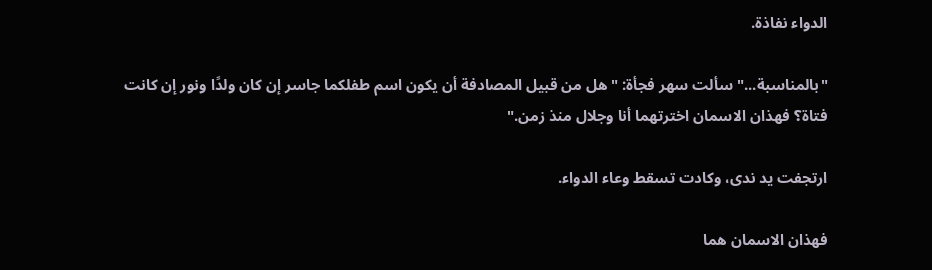الدواء نفاذة.

"بالمناسبة..." سألت سهر فجأة: "هل من قبيل المصادفة أن يكون اسم طفلكما جاسر إن كان ولدًا ونور إن كانت فتاة؟ فهذان الاسمان اخترتهما أنا وجلال منذ زمن."

ارتجفت يد ندى، وكادت تسقط وعاء الدواء.

فهذان الاسمان هما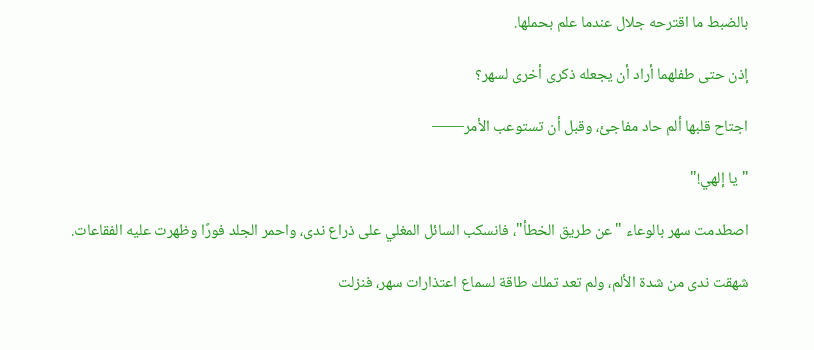بالضبط ما اقترحه جلال عندما علم بحملها.

إذن حتى طفلهما أراد أن يجعله ذكرى أخرى لسهر؟

اجتاح قلبها ألم حاد مفاجئ، وقبل أن تستوعب الأمر——

"يا إلهي!"

اصطدمت سهر بالوعاء "عن طريق الخطأ"، فانسكب السائل المغلي على ذراع ندى، واحمر الجلد فورًا وظهرت عليه الفقاعات.

شهقت ندى من شدة الألم، ولم تعد تملك طاقة لسماع اعتذارات سهر، فنزلت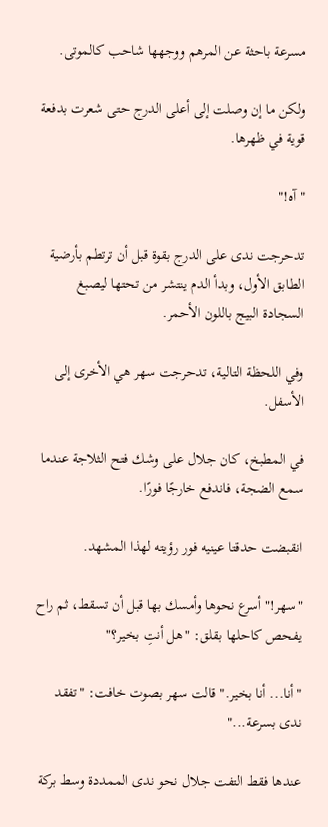مسرعة باحثة عن المرهم ووجهها شاحب كالموتى.

ولكن ما إن وصلت إلى أعلى الدرج حتى شعرت بدفعة قوية في ظهرها.

"آه!"

تدحرجت ندى على الدرج بقوة قبل أن ترتطم بأرضية الطابق الأول، وبدأ الدم ينتشر من تحتها ليصبغ السجادة البيج باللون الأحمر.

وفي اللحظة التالية، تدحرجت سهر هي الأخرى إلى الأسفل.

في المطبخ، كان جلال على وشك فتح الثلاجة عندما سمع الضجة، فاندفع خارجًا فورًا.

انقبضت حدقتا عينيه فور رؤيته لهذا المشهد.

"سهر!" أسرع نحوها وأمسك بها قبل أن تسقط، ثم راح يفحص كاحلها بقلق: "هل أنتِ بخير؟"

"أنا... أنا بخير." قالت سهر بصوت خافت: "تفقد ندى بسرعة..."

عندها فقط التفت جلال نحو ندى الممددة وسط بركة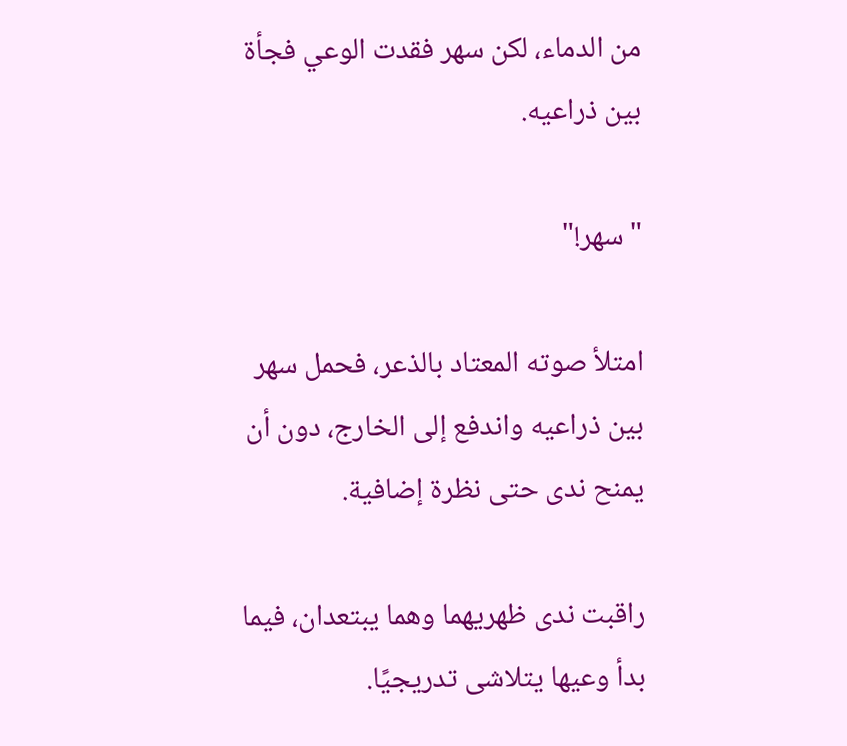من الدماء، لكن سهر فقدت الوعي فجأة بين ذراعيه.

"سهر!"

امتلأ صوته المعتاد بالذعر، فحمل سهر بين ذراعيه واندفع إلى الخارج، دون أن يمنح ندى حتى نظرة إضافية.

راقبت ندى ظهريهما وهما يبتعدان، فيما بدأ وعيها يتلاشى تدريجيًا.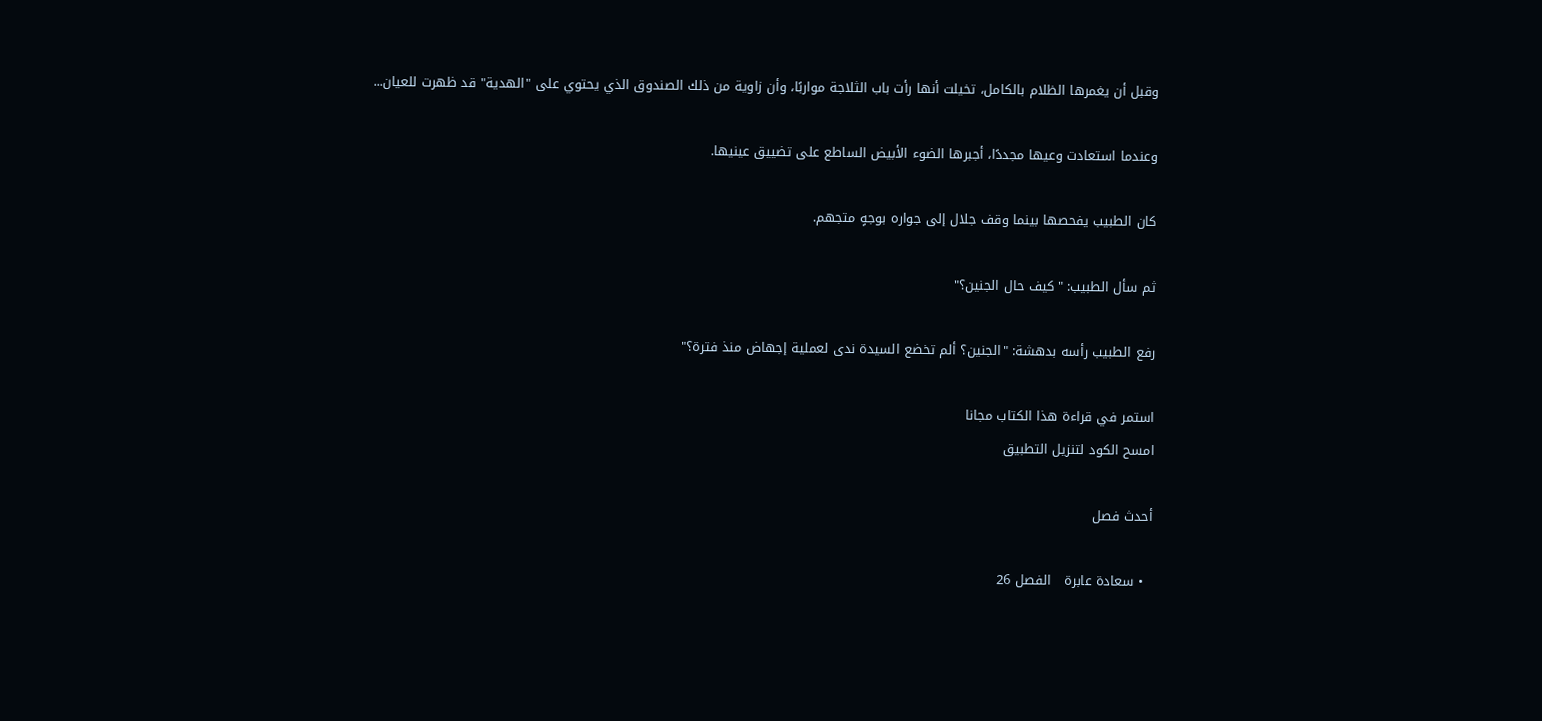وقبل أن يغمرها الظلام بالكامل، تخيلت أنها رأت باب الثلاجة مواربًا، وأن زاوية من ذلك الصندوق الذي يحتوي على "الهدية" قد ظهرت للعيان...

وعندما استعادت وعيها مجددًا، أجبرها الضوء الأبيض الساطع على تضييق عينيها.

كان الطبيب يفحصها بينما وقف جلال إلى جواره بوجهٍ متجهم.

ثم سأل الطبيب: "كيف حال الجنين؟"

رفع الطبيب رأسه بدهشة: "الجنين؟ ألم تخضع السيدة ندى لعملية إجهاض منذ فترة؟"

استمر في قراءة هذا الكتاب مجانا
امسح الكود لتنزيل التطبيق

أحدث فصل

  • سعادة عابرة   الفصل 26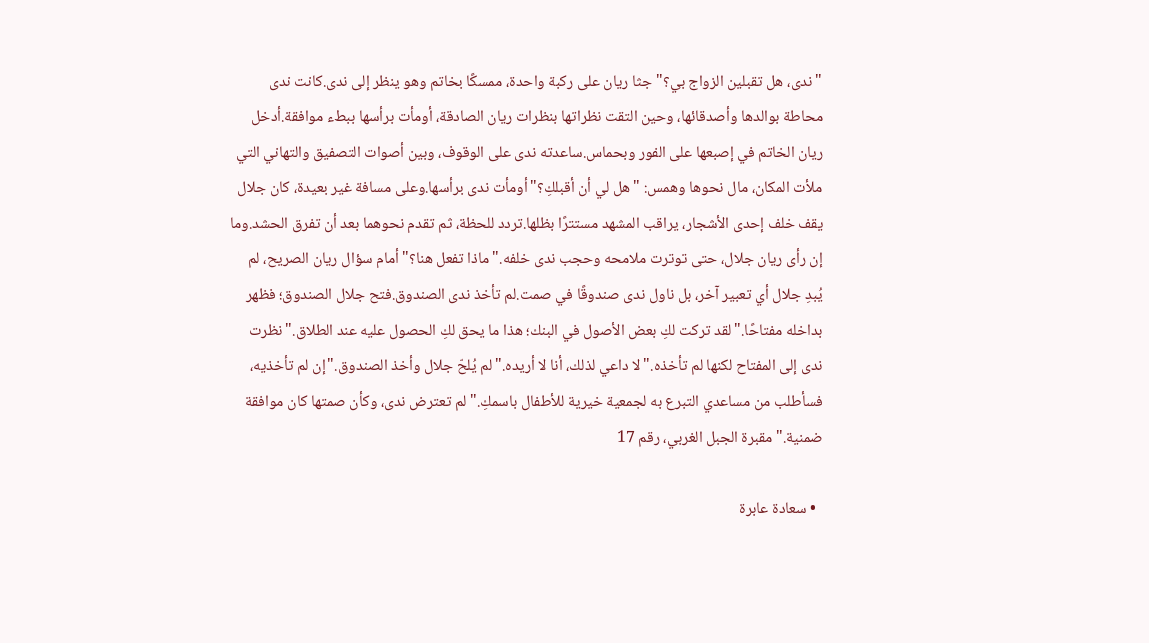"ندى، هل تقبلين الزواج بي؟"جثا ريان على ركبة واحدة، ممسكًا بخاتم وهو ينظر إلى ندى.كانت ندى محاطة بوالدها وأصدقائها، وحين التقت نظراتها بنظرات ريان الصادقة، أومأت برأسها ببطء موافقة.أدخل ريان الخاتم في إصبعها على الفور وبحماس.ساعدته ندى على الوقوف، وبين أصوات التصفيق والتهاني التي ملأت المكان، مال نحوها وهمس: "هل لي أن أقبلكِ؟"أومأت ندى برأسها.وعلى مسافة غير بعيدة، كان جلال يقف خلف إحدى الأشجار، يراقب المشهد مستترًا بظلها.تردد للحظة، ثم تقدم نحوهما بعد أن تفرق الحشد.وما إن رأى ريان جلال، حتى توترت ملامحه وحجب ندى خلفه."ماذا تفعل هنا؟"أمام سؤال ريان الصريح، لم يُبدِ جلال أي تعبير آخر، بل ناول ندى صندوقًا في صمت.لم تأخذ ندى الصندوق.فتح جلال الصندوق؛ فظهر بداخله مفتاحًا."لقد تركت لكِ بعض الأصول في البنك؛ هذا ما يحق لكِ الحصول عليه عند الطلاق."نظرت ندى إلى المفتاح لكنها لم تأخذه."لا داعي لذلك، أنا لا أريده."لم يُلحّ جلال وأخذ الصندوق."إن لم تأخذيه، فسأطلب من مساعدي التبرع به لجمعية خيرية للأطفال باسمكِ."لم تعترض ندى، وكأن صمتها كان موافقة ضمنية."مقبرة الجبل الغربي، رقم 17

  • سعادة عابرة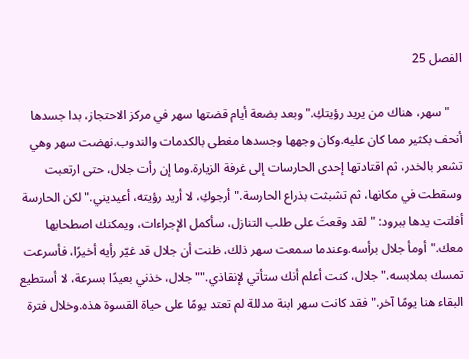الفصل 25

    "سهر، هناك من يريد رؤيتكِ."وبعد بضعة أيام قضتها سهر في مركز الاحتجاز، بدا جسدها أنحف بكثير مما كان عليه.وكان وجهها وجسدها مغطى بالكدمات والندوب.نهضت سهر وهي تشعر بالخدر، ثم اقتادتها إحدى الحارسات إلى غرفة الزيارة.وما إن رأت جلال، حتى ارتعبت وسقطت في مكانها، ثم تشبثت بذراع الحارسة."أرجوكِ، لا أريد رؤيته، أعيديني."لكن الحارسة أفلتت يدها ببرود: "لقد وقعتَ على طلب التنازل، سأكمل الإجراءات، ويمكنك اصطحابها معك."أومأ جلال برأسه.وعندما سمعت سهر ذلك، ظنت أن جلال قد غيّر رأيه أخيرًا، فأسرعت تمسك بملابسه."جلال، كنت أعلم أنك ستأتي لإنقاذي.""جلال، خذني بعيدًا بسرعة، لا أستطيع البقاء هنا يومًا آخر."فقد كانت سهر ابنة مدللة لم تعتد يومًا على حياة القسوة هذه.وخلال فترة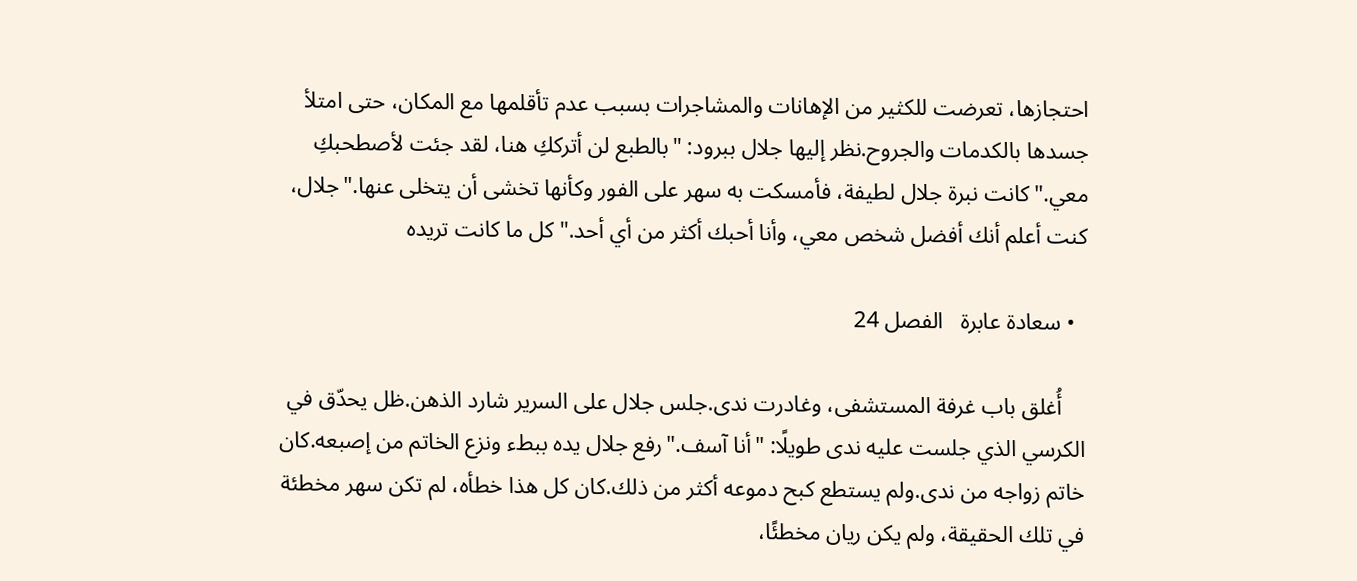احتجازها، تعرضت للكثير من الإهانات والمشاجرات بسبب عدم تأقلمها مع المكان، حتى امتلأ جسدها بالكدمات والجروح.نظر إليها جلال ببرود: "بالطبع لن أترككِ هنا، لقد جئت لأصطحبكِ معي."كانت نبرة جلال لطيفة، فأمسكت به سهر على الفور وكأنها تخشى أن يتخلى عنها."جلال، كنت أعلم أنك أفضل شخص معي، وأنا أحبك أكثر من أي أحد."كل ما كانت تريده

  • سعادة عابرة   الفصل 24

    أُغلق باب غرفة المستشفى، وغادرت ندى.جلس جلال على السرير شارد الذهن.ظل يحدّق في الكرسي الذي جلست عليه ندى طويلًا: "أنا آسف."رفع جلال يده ببطء ونزع الخاتم من إصبعه.كان خاتم زواجه من ندى.ولم يستطع كبح دموعه أكثر من ذلك.كان كل هذا خطأه، لم تكن سهر مخطئة في تلك الحقيقة، ولم يكن ريان مخطئًا،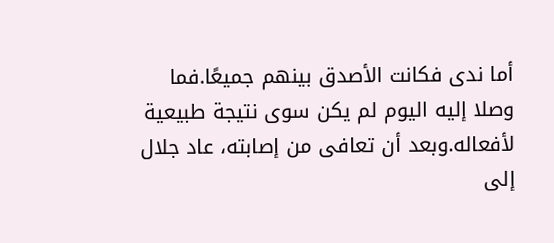أما ندى فكانت الأصدق بينهم جميعًا.فما وصلا إليه اليوم لم يكن سوى نتيجة طبيعية لأفعاله.وبعد أن تعافى من إصابته، عاد جلال إلى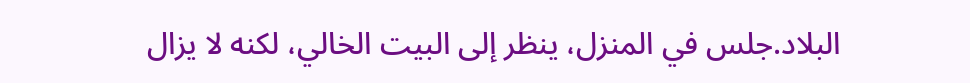البلاد.جلس في المنزل، ينظر إلى البيت الخالي، لكنه لا يزال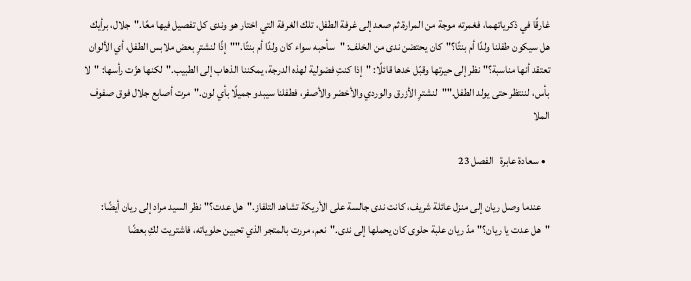غارقًا في ذكرياتهما، فغمرته موجة من المرارة.ثم صعد إلى غرفة الطفل، تلك الغرفة التي اختار هو وندى كل تفصيل فيها معًا."جلال، برأيك هل سيكون طفلنا ولدًا أم بنتًا؟"كان يحتضن ندى من الخلف: "سأحبه سواء كان ولدًا أم بنتًا.""إذًا لنشترِ بعض ملابس الطفل، أي الألوان تعتقد أنها مناسبة؟"نظر إلى حيرتها وقبّل خدها قائلًا: "إذا كنتِ فضولية لهذه الدرجة، يمكننا الذهاب إلى الطبيب."لكنها هزّت رأسها: "لا بأس، لننتظر حتى يولد الطفل.""لنشترِ الأزرق والوردي والأخضر والأصفر، فطفلنا سيبدو جميلًا بأي لون."مرت أصابع جلال فوق صفوف الملا

  • سعادة عابرة   الفصل 23

    عندما وصل ريان إلى منزل عائلة شريف، كانت ندى جالسة على الأريكة تشاهد التلفاز."هل عدت؟"نظر السيد مراد إلى ريان أيضًا: "هل عدت يا ريان؟"مدّ ريان علبة حلوى كان يحملها إلى ندى."نعم، مررت بالمتجر الذي تحبين حلوياته، فاشتريت لكِ بعضًا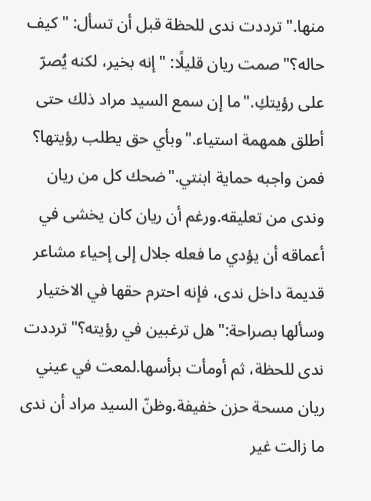منها."ترددت ندى للحظة قبل أن تسأل: "كيف حاله؟"صمت ريان قليلًا: "إنه بخير، لكنه يُصرّ على رؤيتكِ."ما إن سمع السيد مراد ذلك حتى أطلق همهمة استياء."وبأي حق يطلب رؤيتها؟ فمن واجبه حماية ابنتي."ضحك كل من ريان وندى من تعليقه.ورغم أن ريان كان يخشى في أعماقه أن يؤدي ما فعله جلال إلى إحياء مشاعر قديمة داخل ندى، فإنه احترم حقها في الاختيار وسألها بصراحة:"هل ترغبين في رؤيته؟"ترددت ندى للحظة، ثم أومأت برأسها.لمعت في عيني ريان مسحة حزن خفيفة.وظنّ السيد مراد أن ندى ما زالت غير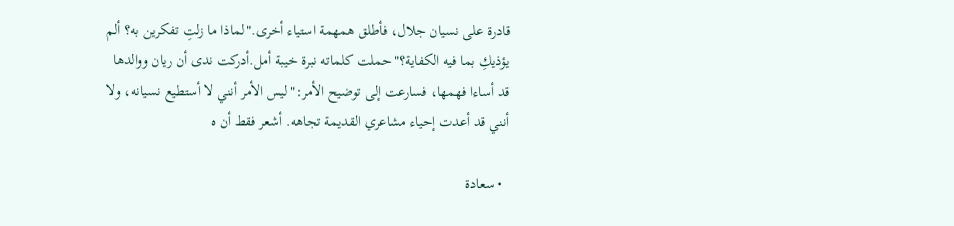قادرة على نسيان جلال، فأطلق همهمة استياء أخرى."لماذا ما زلتِ تفكرين به؟ ألم يؤذيكِ بما فيه الكفاية؟"حملت كلماته نبرة خيبة أمل.أدركت ندى أن ريان ووالدها قد أساءا فهمها، فسارعت إلى توضيح الأمر:"ليس الأمر أنني لا أستطيع نسيانه، ولا أنني قد أعدت إحياء مشاعري القديمة تجاهه. أشعر فقط أن ه

  • سعادة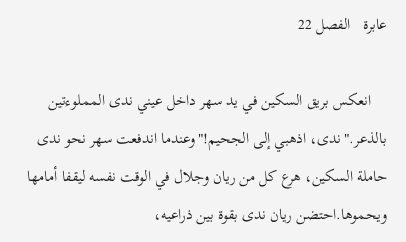عابرة   الفصل 22

    انعكس بريق السكين في يد سهر داخل عيني ندى المملوءتين بالذعر."ندى، اذهبي إلى الجحيم!"وعندما اندفعت سهر نحو ندى حاملة السكين، هرع كل من ريان وجلال في الوقت نفسه ليقفا أمامها ويحموها.احتضن ريان ندى بقوة بين ذراعيه،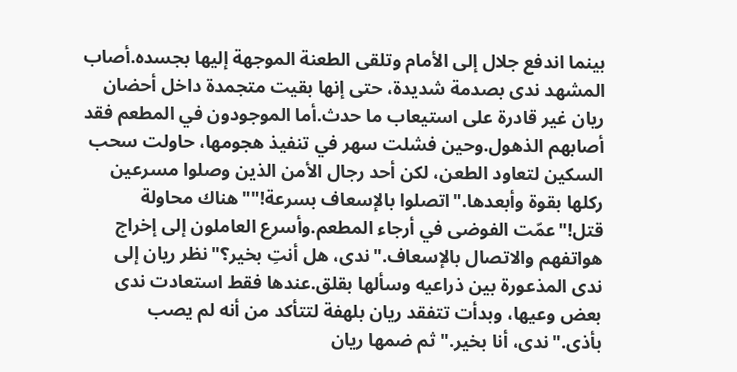بينما اندفع جلال إلى الأمام وتلقى الطعنة الموجهة إليها بجسده.أصاب المشهد ندى بصدمة شديدة، حتى إنها بقيت متجمدة داخل أحضان ريان غير قادرة على استيعاب ما حدث.أما الموجودون في المطعم فقد أصابهم الذهول.وحين فشلت سهر في تنفيذ هجومها، حاولت سحب السكين لتعاود الطعن، لكن أحد رجال الأمن الذين وصلوا مسرعين ركلها بقوة وأبعدها."اتصلوا بالإسعاف بسرعة!""هناك محاولة قتل!"عمّت الفوضى في أرجاء المطعم.وأسرع العاملون إلى إخراج هواتفهم والاتصال بالإسعاف."ندى، هل أنتِ بخير؟"نظر ريان إلى ندى المذعورة بين ذراعيه وسألها بقلق.عندها فقط استعادت ندى بعض وعيها، وبدأت تتفقد ريان بلهفة لتتأكد من أنه لم يصب بأذى."ندى، أنا بخير."ثم ضمها ريان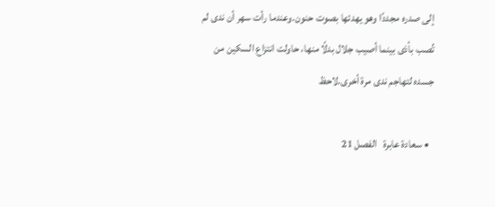إلى صدره مجددًا وهو يهدئها بصوت حنون.وعندما رأت سهر أن ندى لم تُصب بأذى بينما أصيب جلال بدلًا منها، حاولت انتزاع السكين من جسده لتهاجم ندى مرة أخرى.لاحظ

  • سعادة عابرة   الفصل 21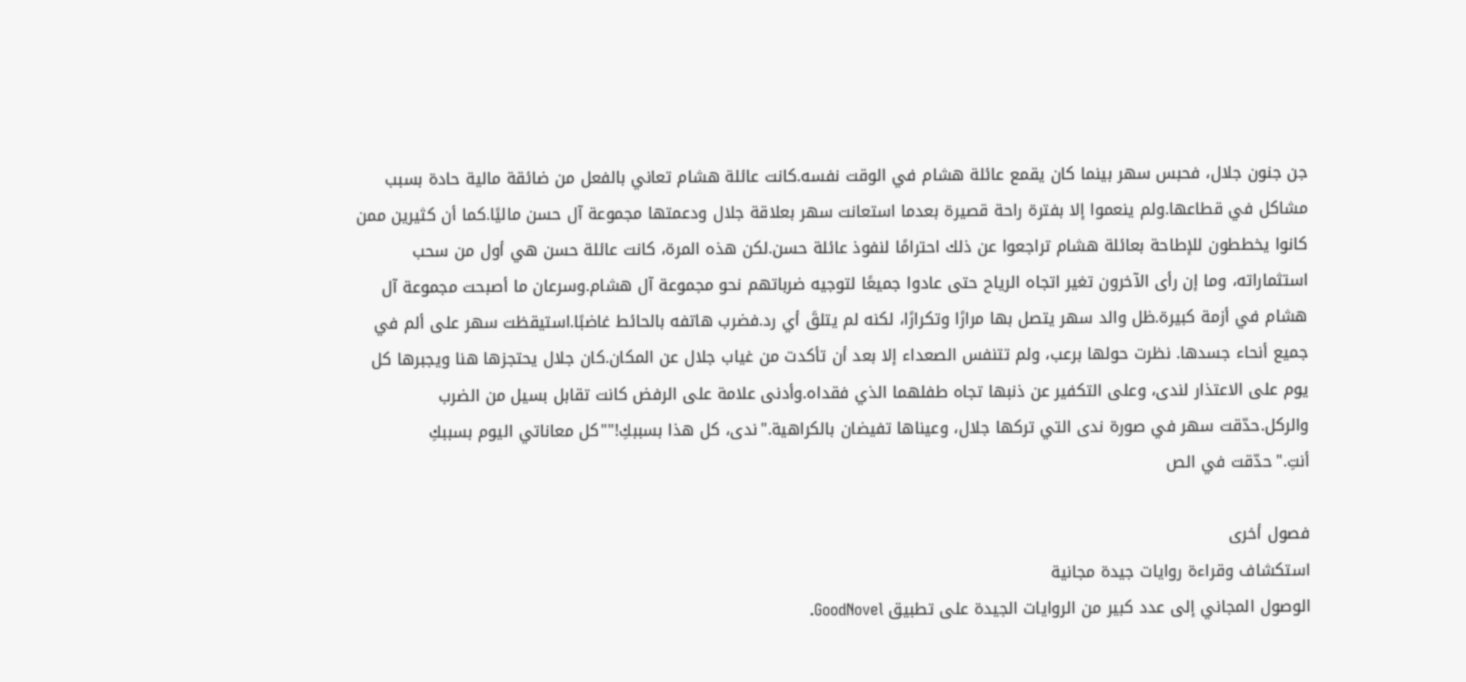جن جنون جلال، فحبس سهر بينما كان يقمع عائلة هشام في الوقت نفسه.كانت عائلة هشام تعاني بالفعل من ضائقة مالية حادة بسبب مشاكل في قطاعها.ولم ينعموا إلا بفترة راحة قصيرة بعدما استعانت سهر بعلاقة جلال ودعمتها مجموعة آل حسن ماليًا.كما أن كثيرين ممن كانوا يخططون للإطاحة بعائلة هشام تراجعوا عن ذلك احترامًا لنفوذ عائلة حسن.لكن هذه المرة، كانت عائلة حسن هي أول من سحب استثماراته، وما إن رأى الآخرون تغير اتجاه الرياح حتى عادوا جميعًا لتوجيه ضرباتهم نحو مجموعة آل هشام.وسرعان ما أصبحت مجموعة آل هشام في أزمة كبيرة.ظل والد سهر يتصل بها مرارًا وتكرارًا، لكنه لم يتلقَ أي رد.فضرب هاتفه بالحائط غاضبًا.استيقظت سهر على ألم في جميع أنحاء جسدها. نظرت حولها برعب، ولم تتنفس الصعداء إلا بعد أن تأكدت من غياب جلال عن المكان.كان جلال يحتجزها هنا ويجبرها كل يوم على الاعتذار لندى، وعلى التكفير عن ذنبها تجاه طفلهما الذي فقداه.وأدنى علامة على الرفض كانت تقابل بسيل من الضرب والركل.حدّقت سهر في صورة ندى التي تركها جلال، وعيناها تفيضان بالكراهية."ندى، كل هذا بسببكِ!""كل معاناتي اليوم بسببكِ أنتِ."حدّقت في الص

فصول أخرى
استكشاف وقراءة روايات جيدة مجانية
الوصول المجاني إلى عدد كبير من الروايات الجيدة على تطبيق GoodNovel.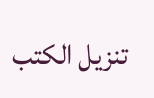تنزيل الكتب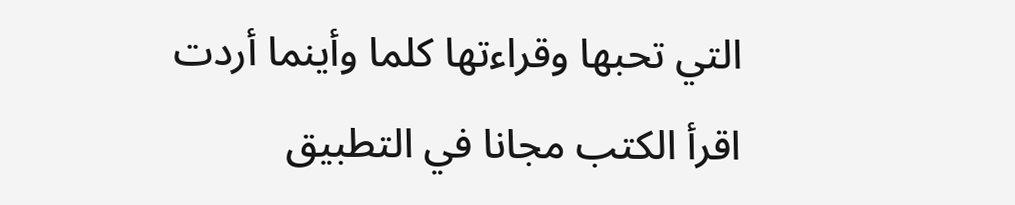التي تحبها وقراءتها كلما وأينما أردت
اقرأ الكتب مجانا في التطبيق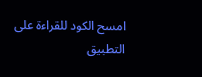امسح الكود للقراءة على التطبيق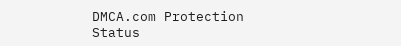DMCA.com Protection Status